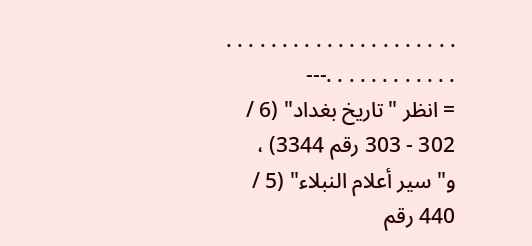. . . . . . . . . . . . . . . . . . . . . . . . . . . . . . . . .---
= انظر "تاريخ بغداد" (6 / 302 - 303 رقم 3344) ، و"سير أعلام النبلاء" (5 / 440 رقم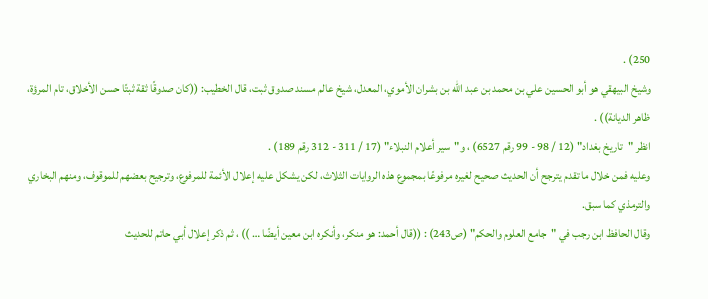250) .
وشيخ البيهقي هو أبو الحسين علي بن محمد بن عبد الله بن بشران الأموي، المعدل، شيخ عالم مسند صدوق ثبت، قال الخطيب: ((كان صدوقًا ثقة ثبتًا حسن الأخلاق، تام المرؤة، ظاهر الديانة)) .
انظر "تاريخ بغداد" (12 / 98 - 99 رقم 6527) ، و"سير أعلام النبلاء" (17 / 311 - 312 رقم 189) .
وعليه فمن خلال ما تقدم يترجح أن الحديث صحيح لغيره مرفوعًا بمجموع هذه الروايات الثلاث، لكن يشكل عليه إعلال الأئمة للمرفوع، وترجيح بعضهم للموقوف، ومنهم البخاري والترمذي كما سبق.
وقال الحافظ ابن رجب في "جامع العلوم والحكم" (ص243) : ((قال أحمد: هو منكر، وأنكره ابن معين أيضًا … )) ، ثم ذكر إعلال أبي حاتم للحديث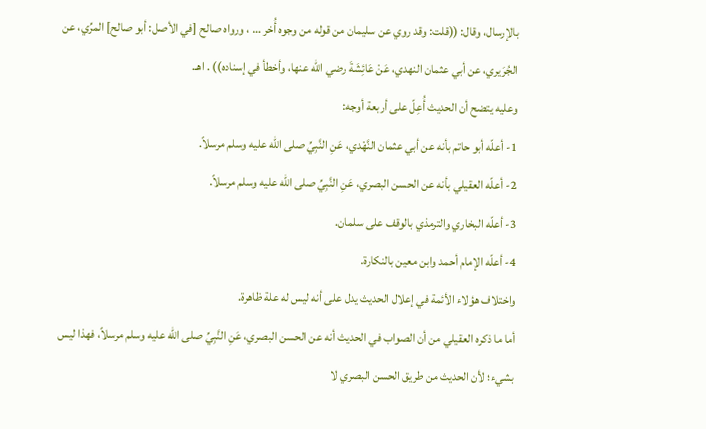بالإرسال، وقال: ((قلت: وقد روي عن سليمان من قوله من وجوه أُخر … ، ورواه صالح [في الأصل: أبو صالح] المرِّي، عن الجُرَيري، عن أبي عثمان النهدي، عَنْ عَائِشَةَ رضي الله عنها، وأخطأ في إسناده)) . اهـ.
وعليه يتضح أن الحديث أُعِلّ على أربعة أوجه:
1- أعلّه أبو حاتم بأنه عن أبي عثمان النَّهْدي، عَنِ النَّبِيِّ صلى الله عليه وسلم مرسلاً.
2- أعلّه العقيلي بأنه عن الحسن البصري، عَنِ النَّبِيِّ صلى الله عليه وسلم مرسلاً.
3- أعلّه البخاري والترمذي بالوقف على سلمان.
4- أعلّه الإمام أحمد وابن معين بالنكارة.
واختلاف هؤلاء الأئمة في إعلال الحديث يدل على أنه ليس له علة ظاهرة.
أما ما ذكره العقيلي من أن الصواب في الحديث أنه عن الحسن البصري، عَنِ النَّبِيِّ صلى الله عليه وسلم مرسلاً، فهذا ليس بشيء؛ لأن الحديث من طريق الحسن البصري لا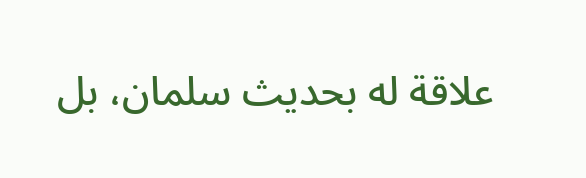علاقة له بحديث سلمان، بل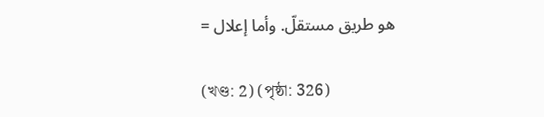هو طريق مستقلّ. وأما إعلال =

(খণ্ড: 2) (পৃষ্ঠা: 326)